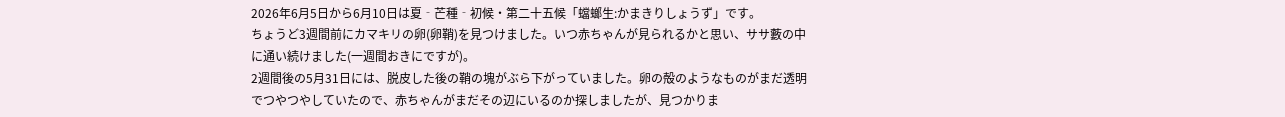2026年6月5日から6月10日は夏‐芒種‐初候・第二十五候「蟷螂生:かまきりしょうず」です。
ちょうど3週間前にカマキリの卵(卵鞘)を見つけました。いつ赤ちゃんが見られるかと思い、ササ藪の中に通い続けました(一週間おきにですが)。
2週間後の5月31日には、脱皮した後の鞘の塊がぶら下がっていました。卵の殻のようなものがまだ透明でつやつやしていたので、赤ちゃんがまだその辺にいるのか探しましたが、見つかりま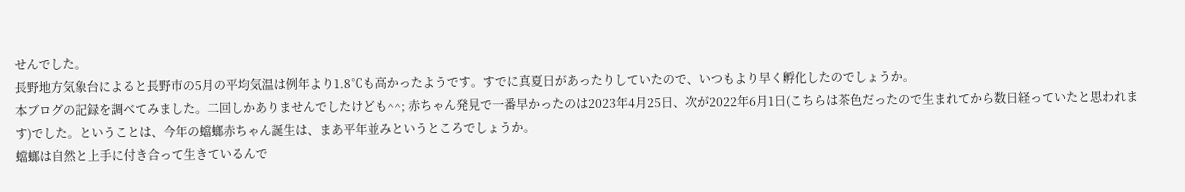せんでした。
長野地方気象台によると長野市の5月の平均気温は例年より1.8℃も高かったようです。すでに真夏日があったりしていたので、いつもより早く孵化したのでしょうか。
本ブログの記録を調べてみました。二回しかありませんでしたけども^^; 赤ちゃん発見で一番早かったのは2023年4月25日、次が2022年6月1日(こちらは茶色だったので生まれてから数日経っていたと思われます)でした。ということは、今年の蟷螂赤ちゃん誕生は、まあ平年並みというところでしょうか。
蟷螂は自然と上手に付き合って生きているんで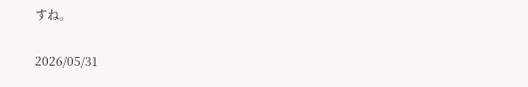すね。

2026/05/31